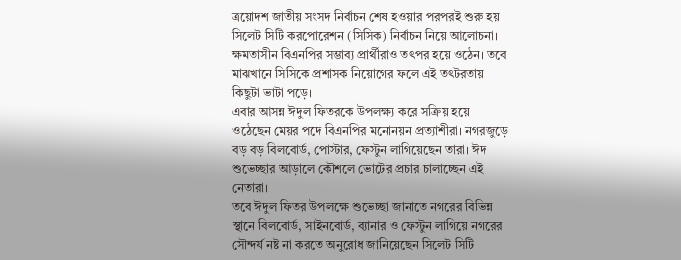ত্রয়োদশ জাতীয় সংসদ নির্বাচন শেষ হওয়ার পরপরই শুরু হয় সিলেট সিটি করপোরেশন (সিসিক) নির্বাচন নিয়ে আলোচনা। ক্ষমতাসীন বিএনপির সম্ভাব্য প্রার্থীরাও তৎপর হয়ে ওঠেন। তবে মাঝখানে সিসিকে প্রশাসক নিয়োগের ফলে এই তৎটরতায় কিছুটা ভাটা পড়ে।
এবার আসন্ন ঈদুল ফিতরকে উপলক্ষ্য করে সক্রিয় হয়ে ওঠেছেন মেয়র পদে বিএনপির মনোনয়ন প্রত্যাশীরা। নগরজুড়ে বড় বড় বিলবোর্ড, পোস্টার, ফেস্টুন লাগিয়েছেন তারা। ঈদ শুভেচ্ছার আড়ালে কৌশলে ভোটের প্রচার চালাচ্ছেন এই নেতারা।
তবে ঈদুল ফিতর উপলক্ষে শুভেচ্ছা জানাতে নগরের বিভিন্ন স্থানে বিলবোর্ড, সাইনবোর্ড, ব্যানার ও ফেস্টুন লাগিয়ে নগরের সৌন্দর্য নষ্ট না করতে অনুরোধ জানিয়েছেন সিলেট সিটি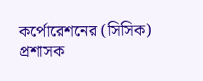কর্পোরেশনের (সিসিক) প্রশাসক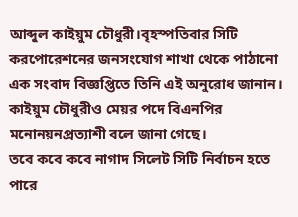আব্দুল কাইয়ুম চৌধুরী।বৃহস্পতিবার সিটি করপোরেশনের জনসংযোগ শাখা থেকে পাঠানো এক সংবাদ বিজ্ঞপ্তিতে তিনি এই অনুরোধ জানান।
কাইয়ুম চৌধুরীও মেয়র পদে বিএনপির মনোনয়নপ্রত্যাশী বলে জানা গেছে।
তবে কবে কবে নাগাদ সিলেট সিটি নির্বাচন হতে পারে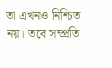তা এখনও নিশ্চিত নয়। তবে সম্প্রতি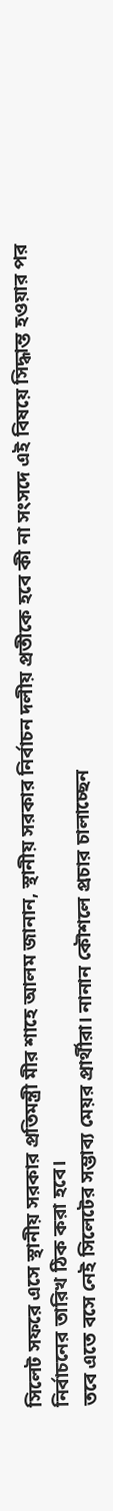সিলেট সফরে এসে স্থানীয় সরকার প্রতিমন্ত্রী মীর শাহে আলম জানান, স্থানীয় সরকার নির্বাচন দলীয় প্রতীকে হবে কী না সংসদে এই বিষয়ে সিদ্ধান্ত হওয়ার পর নির্বাচনের তারিখ ঠিক করা হবে।
তবে এতে বসে নেই সিলেটের সম্ভাব্য মেয়র প্রার্থীরা। নানান কৌশলে প্রচার চালাচ্ছেন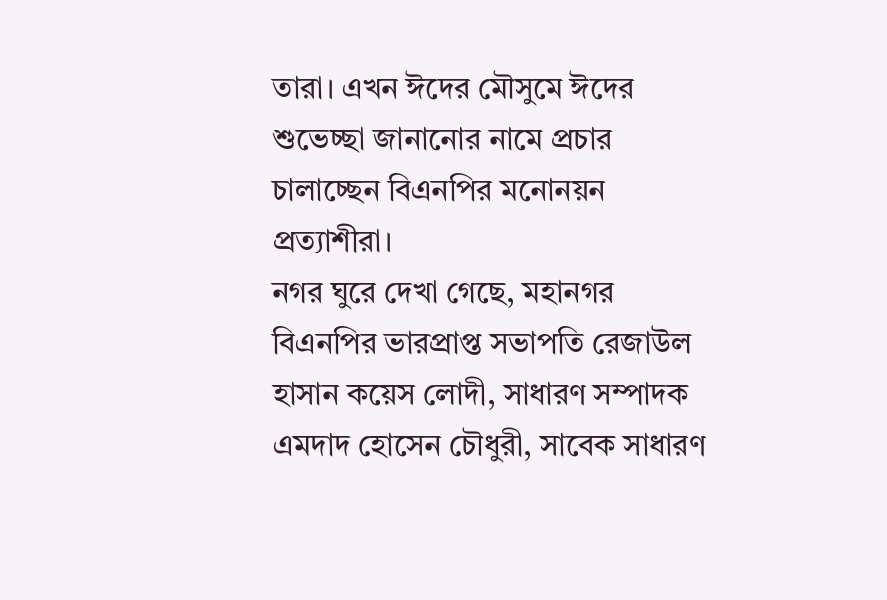তারা। এখন ঈদের মৌসুমে ঈদের শুভেচ্ছা জানানোর নামে প্রচার চালাচ্ছেন বিএনপির মনোনয়ন প্রত্যাশীরা।
নগর ঘুরে দেখা গেছে, মহানগর বিএনপির ভারপ্রাপ্ত সভাপতি রেজাউল হাসান কয়েস লোদী, সাধারণ সম্পাদক এমদাদ হোসেন চৌধুরী, সাবেক সাধারণ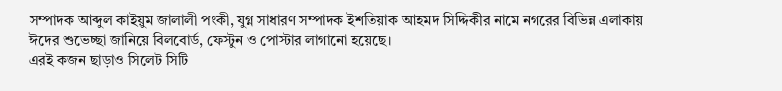সম্পাদক আব্দুল কাইয়ুম জালালী পংকী, যুগ্ন সাধারণ সম্পাদক ইশতিয়াক আহমদ সিদ্দিকীর নামে নগরের বিভিন্ন এলাকায় ঈদের শুভেচ্ছা জানিয়ে বিলবোর্ড, ফেস্টুন ও পোস্টার লাগানো হয়েছে।
এরই কজন ছাড়াও সিলেট সিটি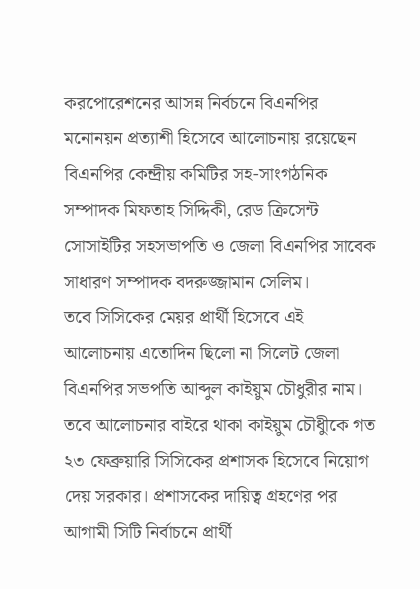করপোরেশনের আসন্ন নির্বচনে বিএনপির মনোনয়ন প্রত্যাশী হিসেবে আলোচনায় রয়েছেন বিএনপির কেন্দ্রীয় কমিটির সহ-সাংগঠনিক সম্পাদক মিফতাহ সিদ্দিকী, রেড ক্রিসেন্ট সোসাইটির সহসভাপতি ও জেলা বিএনপির সাবেক সাধারণ সম্পাদক বদরুজ্জামান সেলিম।
তবে সিসিকের মেয়র প্রার্থী হিসেবে এই আলোচনায় এতোদিন ছিলো না সিলেট জেলা বিএনপির সভপতি আব্দুল কাইয়ুম চৌধুরীর নাম। তবে আলোচনার বাইরে থাকা কাইয়ুম চৌধুীকে গত ২৩ ফেব্রুয়ারি সিসিকের প্রশাসক হিসেবে নিয়োগ দেয় সরকার। প্রশাসকের দায়িত্ব গ্রহণের পর আগামী সিটি নির্বাচনে প্রার্থী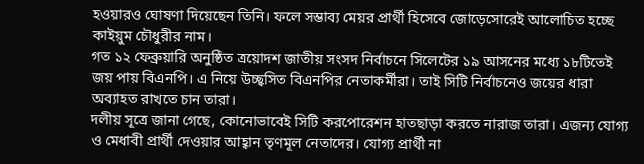হওয়ারও ঘোষণা দিয়েছেন তিনি। ফলে সম্ভাব্য মেয়র প্রার্থী হিসেবে জোড়েসোরেই আলোচিত হচ্ছে কাইয়ুম চৌধুরীর নাম।
গত ১২ ফেব্রুয়ারি অনুষ্ঠিত ত্রয়োদশ জাতীয় সংসদ নির্বাচনে সিলেটের ১৯ আসনের মধ্যে ১৮টিতেই জয় পায় বিএনপি। এ নিয়ে উচ্ছ্বসিত বিএনপির নেতাকর্মীরা। তাই সিটি নির্বাচনেও জয়ের ধারা অব্যাহত রাখতে চান তারা।
দলীয় সূত্রে জানা গেছে, কোনোভাবেই সিটি করপোরেশন হাতছাড়া করতে নারাজ তারা। এজন্য যোগ্য ও মেধাবী প্রার্থী দেওয়ার আহ্বান তৃণমূল নেতাদের। যোগ্য প্রার্থী না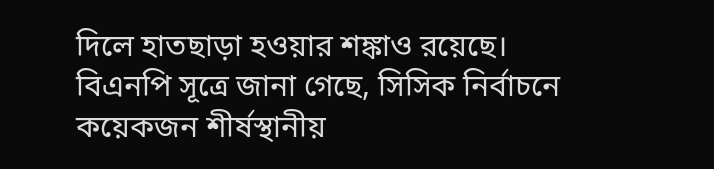দিলে হাতছাড়া হওয়ার শঙ্কাও রয়েছে।
বিএনপি সূত্রে জানা গেছে, সিসিক নির্বাচনে কয়েকজন শীর্ষস্থানীয়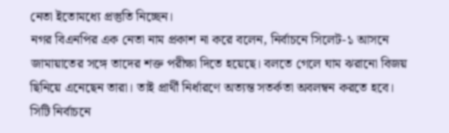নেতা ইতোমধ্যে প্রস্তুতি নিচ্ছেন।
নগর বিএনপির এক নেতা নাম প্রকাশ না করে বলেন, নির্বাচনে সিলেট-১ আসনে জামায়াতের সঙ্গে তাদের শক্ত পরীক্ষা দিতে হয়েছে। বলতে গেলে ঘাম ঝরানো বিজয় ছিনিয়ে এনেছেন তারা। তাই প্রার্থী নির্ধারণে অত্যন্ত সতর্কতা অবলম্বন করতে হবে। সিটি নির্বাচনে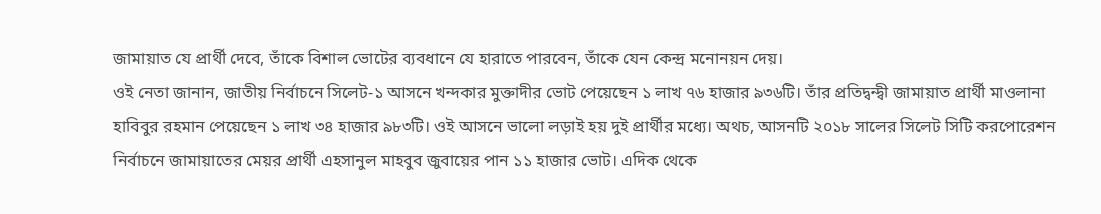জামায়াত যে প্রার্থী দেবে, তাঁকে বিশাল ভোটের ব্যবধানে যে হারাতে পারবেন, তাঁকে যেন কেন্দ্র মনোনয়ন দেয়।
ওই নেতা জানান, জাতীয় নির্বাচনে সিলেট-১ আসনে খন্দকার মুক্তাদীর ভোট পেয়েছেন ১ লাখ ৭৬ হাজার ৯৩৬টি। তাঁর প্রতিদ্বন্দ্বী জামায়াত প্রার্থী মাওলানা হাবিবুর রহমান পেয়েছেন ১ লাখ ৩৪ হাজার ৯৮৩টি। ওই আসনে ভালো লড়াই হয় দুই প্রার্থীর মধ্যে। অথচ, আসনটি ২০১৮ সালের সিলেট সিটি করপোরেশন নির্বাচনে জামায়াতের মেয়র প্রার্থী এহসানুল মাহবুব জুবায়ের পান ১১ হাজার ভোট। এদিক থেকে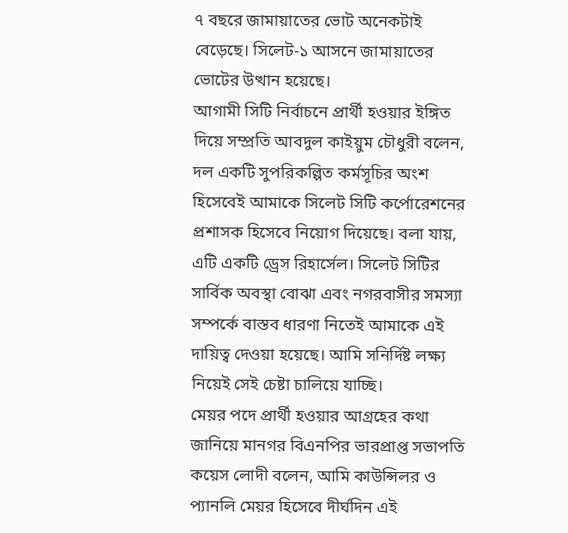৭ বছরে জামায়াতের ভোট অনেকটাই বেড়েছে। সিলেট-১ আসনে জামায়াতের ভোটের উত্থান হয়েছে।
আগামী সিটি নির্বাচনে প্রার্থী হওয়ার ইঙ্গিত দিয়ে সম্প্রতি আবদুল কাইয়ুম চৌধুরী বলেন, দল একটি সুপরিকল্পিত কর্মসূচির অংশ হিসেবেই আমাকে সিলেট সিটি কর্পোরেশনের প্রশাসক হিসেবে নিয়োগ দিয়েছে। বলা যায়, এটি একটি ড্রেস রিহার্সেল। সিলেট সিটির সার্বিক অবস্থা বোঝা এবং নগরবাসীর সমস্যা সম্পর্কে বাস্তব ধারণা নিতেই আমাকে এই দায়িত্ব দেওয়া হয়েছে। আমি সনির্দিষ্ট লক্ষ্য নিয়েই সেই চেষ্টা চালিয়ে যাচ্ছি।
মেয়র পদে প্রার্থী হওয়ার আগ্রহের কথা জানিয়ে মানগর বিএনপির ভারপ্রাপ্ত সভাপতি কয়েস লোদী বলেন, আমি কাউন্সিলর ও প্যানলি মেয়র হিসেবে দীর্ঘদিন এই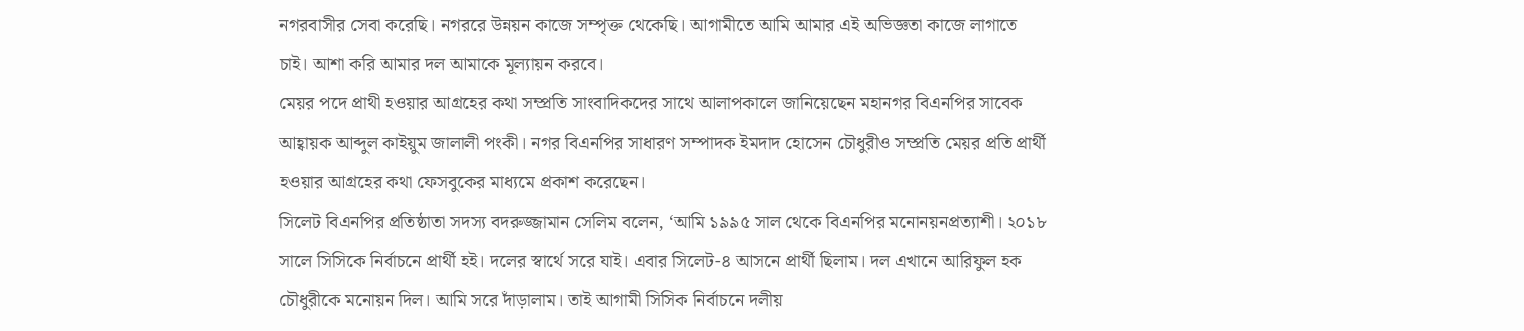নগরবাসীর সেবা করেছি। নগররে উন্নয়ন কাজে সম্পৃক্ত থেকেছি। আগামীতে আমি আমার এই অভিজ্ঞতা কাজে লাগাতে চাই। আশা করি আমার দল আমাকে মূল্যায়ন করবে।
মেয়র পদে প্রাথী হওয়ার আগ্রহের কথা সম্প্রতি সাংবাদিকদের সাথে আলাপকালে জানিয়েছেন মহানগর বিএনপির সাবেক আহ্বায়ক আব্দুল কাইয়ুম জালালী পংকী। নগর বিএনপির সাধারণ সম্পাদক ইমদাদ হোসেন চৌধুরীও সম্প্রতি মেয়র প্রতি প্রার্থী হওয়ার আগ্রহের কথা ফেসবুকের মাধ্যমে প্রকাশ করেছেন।
সিলেট বিএনপির প্রতিষ্ঠাতা সদস্য বদরুজ্জামান সেলিম বলেন, ‘আমি ১৯৯৫ সাল থেকে বিএনপির মনোনয়নপ্রত্যাশী। ২০১৮ সালে সিসিকে নির্বাচনে প্রার্থী হই। দলের স্বার্থে সরে যাই। এবার সিলেট-৪ আসনে প্রার্থী ছিলাম। দল এখানে আরিফুল হক চৌধুরীকে মনোয়ন দিল। আমি সরে দাঁড়ালাম। তাই আগামী সিসিক নির্বাচনে দলীয়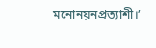মনোনয়নপ্রত্যাশী।’